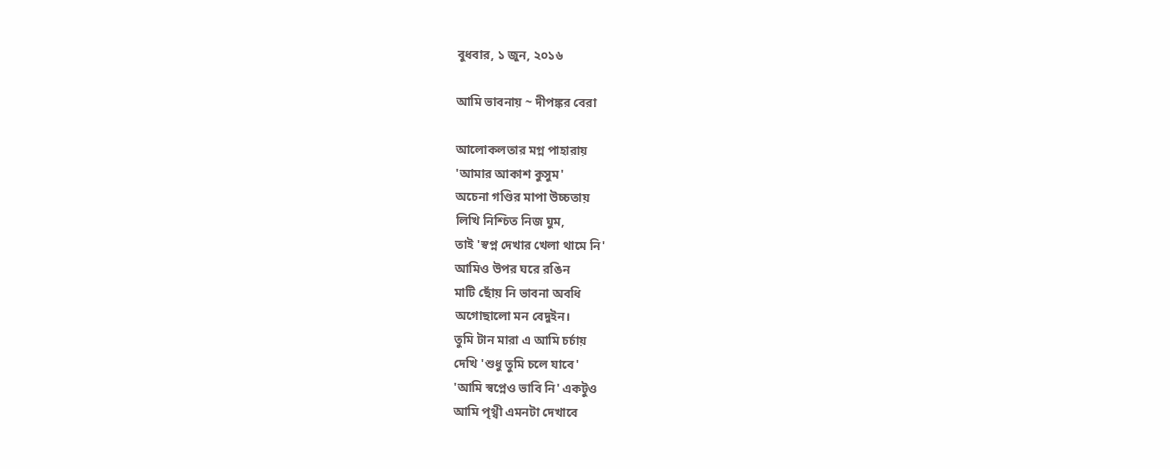বুধবার, ১ জুন, ২০১৬

আমি ভাবনায় ~ দীপঙ্কর বেরা

আলোকলতার মগ্ন পাহারায়
'আমার আকাশ কুসুম'
অচেনা গণ্ডির মাপা উচ্চতায়
লিখি নিশ্চিত নিজ ঘুম,
তাই 'স্বপ্ন দেখার খেলা থামে নি'
আমিও উপর ঘরে রঙিন
মাটি ছোঁয় নি ভাবনা অবধি
অগোছালো মন বেদুইন।
তুমি টান মারা এ আমি চর্চায়
দেখি 'শুধু তুমি চলে যাবে'
'আমি স্বপ্নেও ভাবি নি' একটুও
আমি পৃথ্বী এমনটা দেখাবে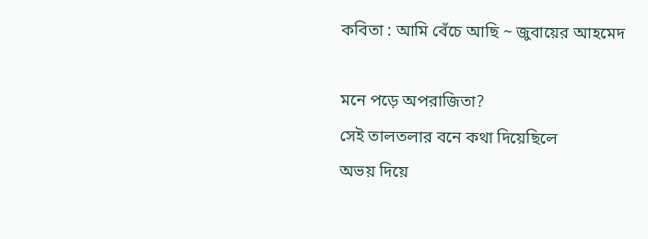কবিতা : আমি বেঁচে আছি ~ জুবায়ের আহমেদ

মনে পড়ে অপরাজিতা?
সেই তালতলার বনে কথা দিয়েছিলে
অভয় দিয়ে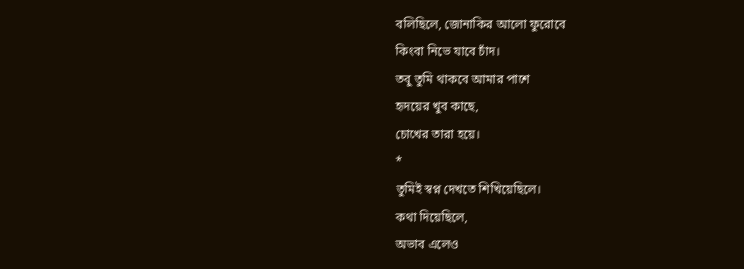বলিছিলে, জোনাকির আলো ফুরোবে
কিংবা নিভে যাবে চাঁদ।
তবু তুমি থাকবে আমার পাশে
হৃদয়ের খুব কাছে,
চোখের তারা হয়ে।
*
তুমিই স্বপ্ন দেখতে শিখিয়েছিলে।
কথা দিয়েছিলে,
অভাব এলেও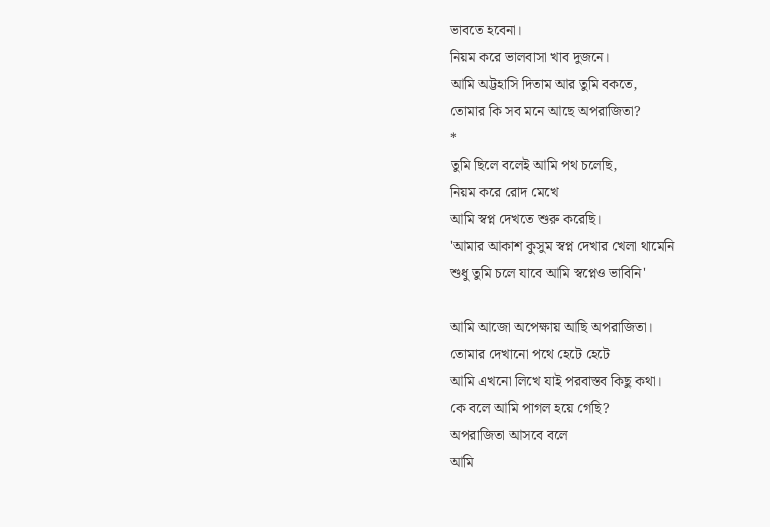ভাবতে হবেনা।
নিয়ম করে ভালবাসা খাব দুজনে।
আমি অট্টহাসি দিতাম আর তুমি বকতে,
তোমার কি সব মনে আছে অপরাজিতা?
*
তুমি ছিলে বলেই আমি পথ চলেছি,
নিয়ম করে রোদ মেখে
আমি স্বপ্ন দেখতে শুরু করেছি।
'আমার আকাশ কুসুম স্বপ্ন দেখার খেলা থামেনি
শুধু তুমি চলে যাবে আমি স্বপ্নেও ভাবিনি'

আমি আজো অপেক্ষায় আছি অপরাজিতা।
তোমার দেখানো পথে হেটে হেটে
আমি এখনো লিখে যাই পরবাস্তব কিছু কথা।
কে বলে আমি পাগল হয়ে গেছি?
অপরাজিতা আসবে বলে
আমি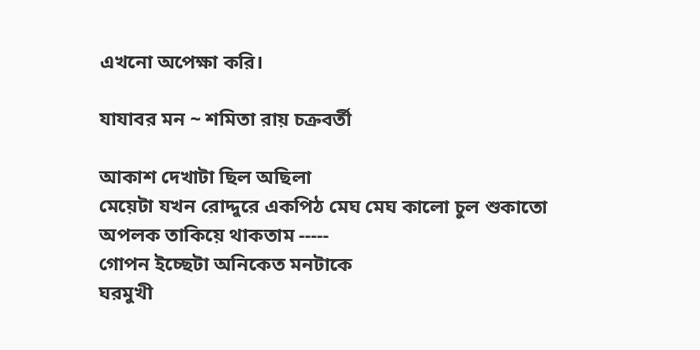এখনো অপেক্ষা করি।

যাযাবর মন ~ শমিতা রায় চক্রবর্তী

আকাশ দেখাটা ছিল অছিলা
মেয়েটা যখন রোদ্দুরে একপিঠ মেঘ মেঘ কালো চুল শুকাতো
অপলক তাকিয়ে থাকতাম -----
গোপন ইচ্ছেটা অনিকেত মনটাকে
ঘরমুখী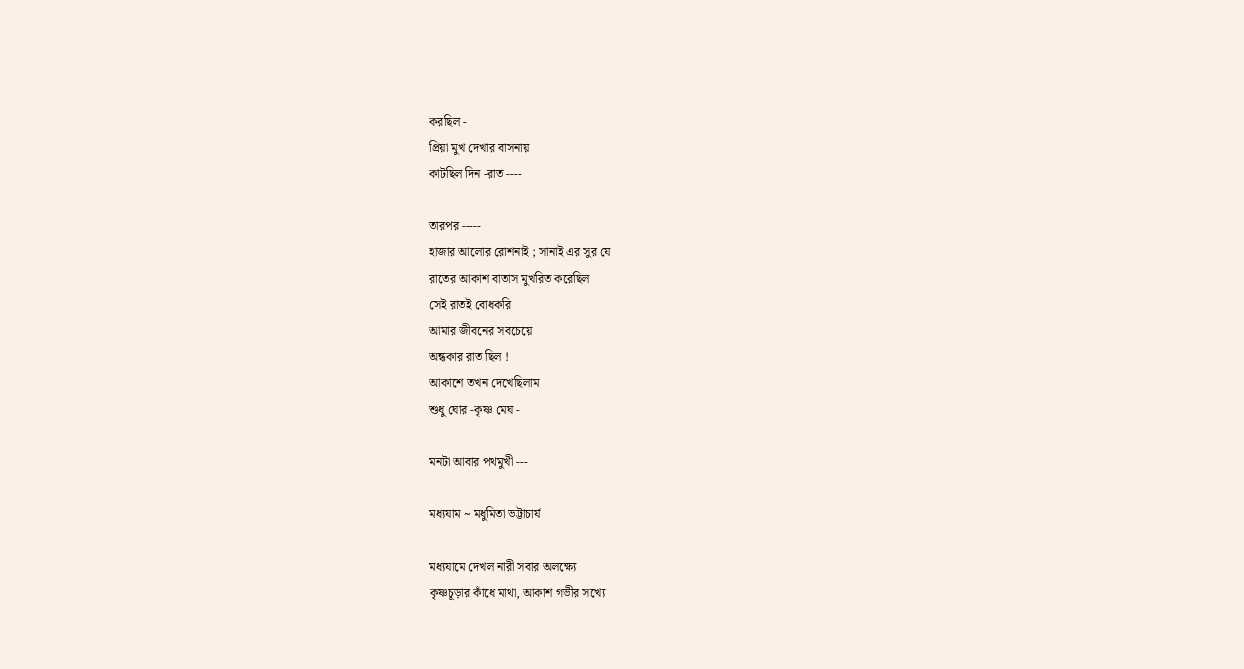করছিল -
প্রিয়া মুখ দেখার বাসনায়
কাটছিল দিন -রাত ----

তারপর -----
হাজার আলোর রোশনাই ; সানাই এর সুর যে
রাতের আকাশ বাতাস মুখরিত করেছিল
সেই রাতই বোধকরি
আমার জীবনের সবচেয়ে
অন্ধকার রাত ছিল !
আকাশে তখন দেখেছিলাম
শুধু ঘোর -কৃষ্ণ মেঘ -

মনটা আবার পথমুখী ---

মধ্যযাম ~ মধুমিতা ভট্টাচার্য

মধ্যযামে দেখল নারী সবার অলক্ষ্যে
কৃষ্ণচূড়ার কাঁধে মাথা, আকাশ গভীর সখ্যে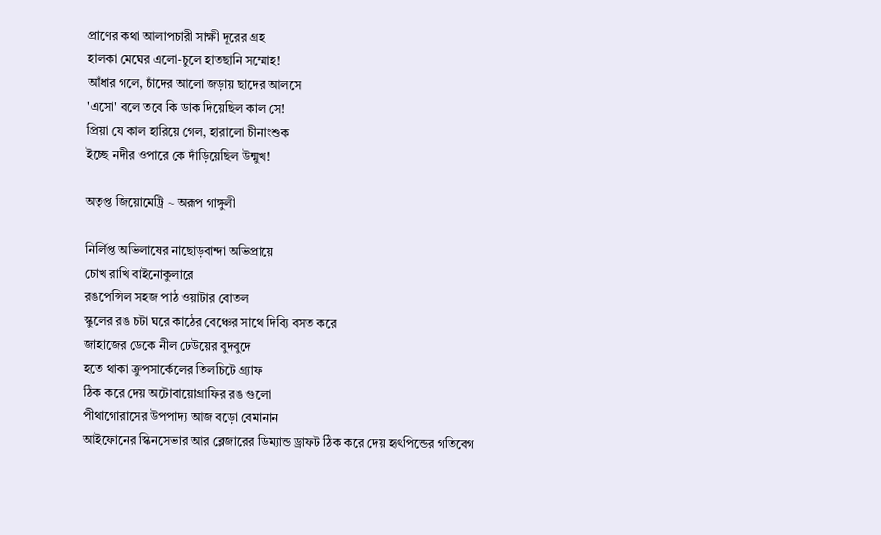প্রাণের কথা আলাপচারী সাক্ষী দূরের গ্রহ
হালকা মেঘের এলো-চুলে হাতছানি সম্মোহ!
আঁধার গলে, চাঁদের আলো জড়ায় ছাদের আলসে
'এসো' বলে তবে কি ডাক দিয়েছিল কাল সে!
প্রিয়া যে কাল হারিয়ে গেল, হারালো চীনাংশুক
ইচ্ছে নদীর ওপারে কে দাঁড়িয়েছিল উন্মুখ!

অতৃপ্ত জিয়োমেট্রি ~ অরূপ গাঙ্গুলী

নির্লিপ্ত অভিলাষের নাছোড়বান্দা অভিপ্রায়ে
চোখ রাখি বাইনোকুলারে
রঙপেন্সিল সহজ পাঠ ওয়াটার বোতল
স্কুলের রঙ চটা ঘরে কাঠের বেঞ্চের সাথে দিব্যি বসত করে
জাহাজের ডেকে নীল ঢেউয়ের বুদবুদে
হতে থাকা ক্রুপসার্কেলের তিলচিটে গ্র্যাফ
ঠিক করে দেয় অটোবায়োগ্রাফির রঙ গুলো
পীথাগোরাসের উপপাদ্য আজ বড়ো বেমানান
আইফোনের স্কিনসেভার আর ব্লেজারের ডিম্যান্ড ড্রাফট ঠিক করে দেয় হৃৎপিন্ডের গতিবেগ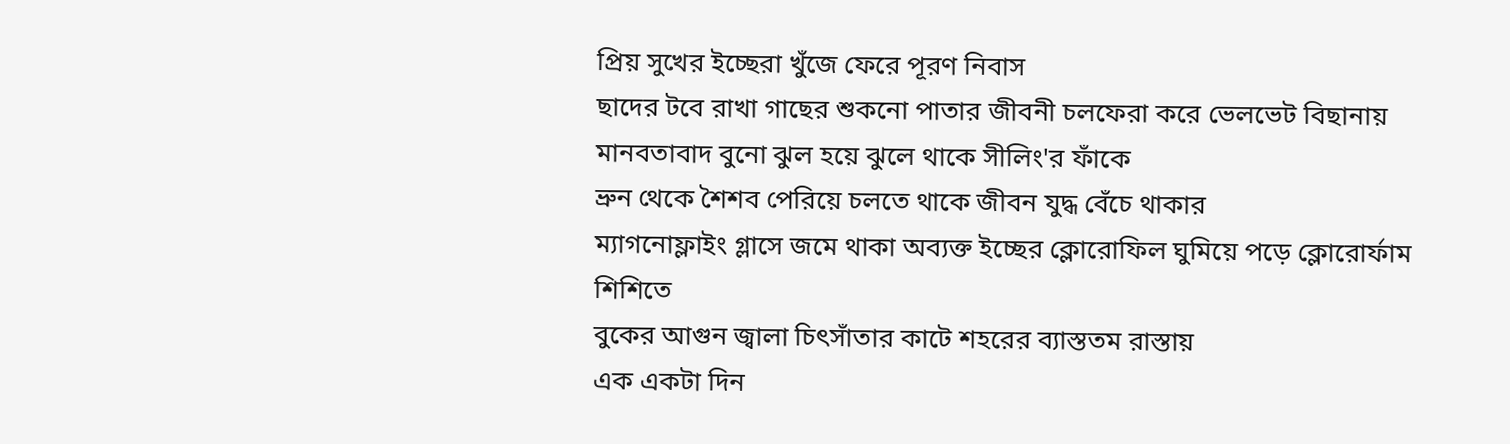প্রিয় সুখের ইচ্ছেরা খুঁজে ফেরে পূরণ নিবাস
ছাদের টবে রাখা গাছের শুকনো পাতার জীবনী চলফেরা করে ভেলভেট বিছানায়
মানবতাবাদ বুনো ঝুল হয়ে ঝুলে থাকে সীলিং'র ফাঁকে
ভ্রুন থেকে শৈশব পেরিয়ে চলতে থাকে জীবন যুদ্ধ বেঁচে থাকার
ম্যাগনোফ্লাইং গ্লাসে জমে থাকা অব্যক্ত ইচ্ছের ক্লোরোফিল ঘুমিয়ে পড়ে ক্লোরোর্ফাম শিশিতে
বুকের আগুন জ্বালা চিৎসাঁতার কাটে শহরের ব্যাস্ততম রাস্তায়
এক একটা দিন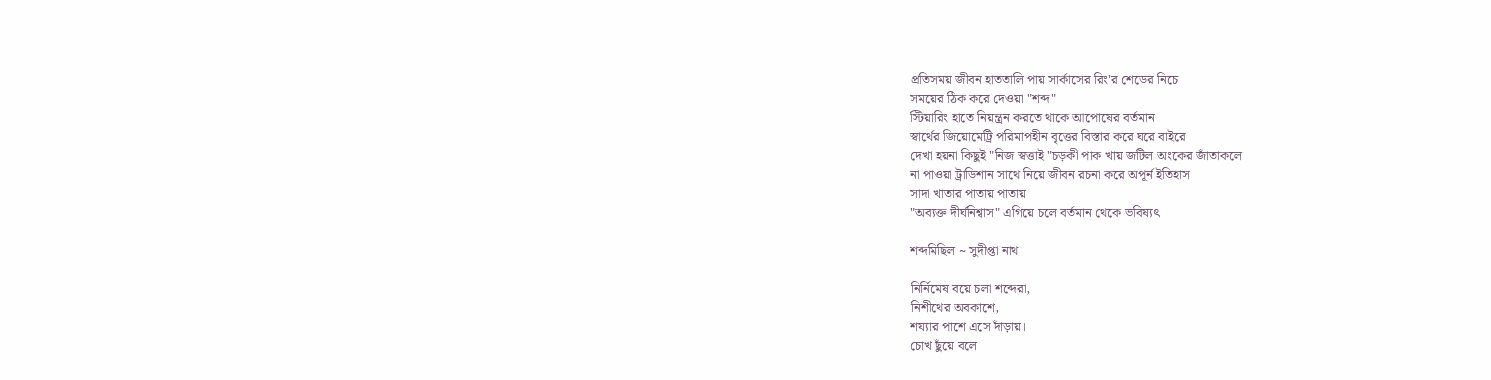প্রতিসময় জীবন হাততালি পায় সার্কাসের রিং'র শেডের নিচে
সময়ের ঠিক করে দেওয়া "শব্দ"
স্টিয়ারিং হাতে নিয়ন্ত্রন করতে থাকে আপোষের বর্তমান
স্বার্থের জিয়োমেট্রি পরিমাপহীন বৃত্তের বিস্তার করে ঘরে বাইরে
দেখা হয়না কিছুই "নিজ স্বত্তাই "চড়কী পাক খায় জটিল অংকের জাঁতাকলে
না পাওয়া ট্রাডিশান সাথে নিয়ে জীবন রচনা করে অপূর্ন ইতিহাস
সাদা খাতার পাতায় পাতায়
"অব্যক্ত দীর্ঘনিশ্বাস" এগিয়ে চলে বর্তমান থেকে ভবিষ্যৎ

শব্দমিছিল ~ সুদীপ্তা নাথ

নির্নিমেষ বয়ে চলা শব্দেরা,
নিশীথের অবকাশে,
শয্যার পাশে এসে দাঁড়ায়।
চোখ ছুঁয়ে বলে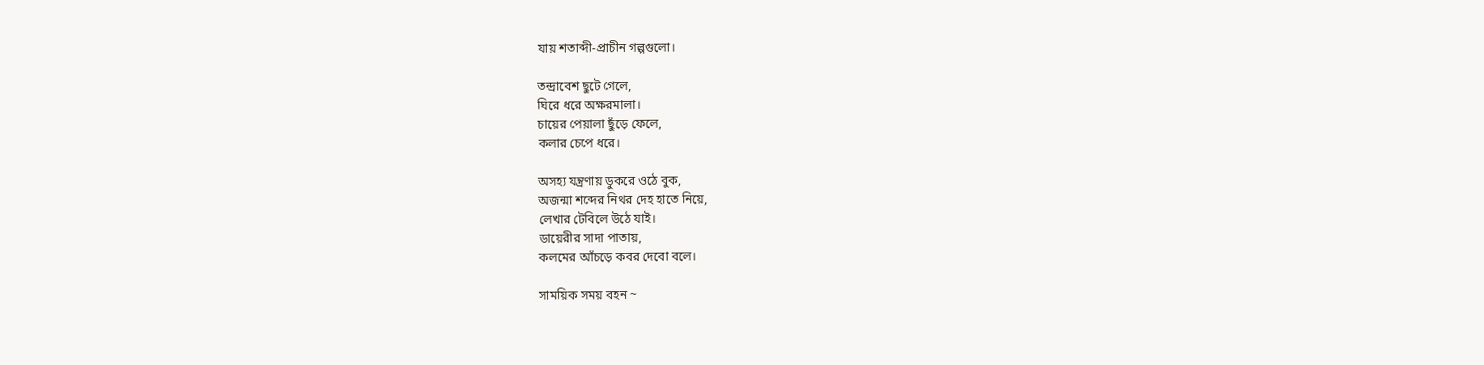যায় শতাব্দী-প্রাচীন গল্পগুলো।

তন্দ্রাবেশ ছুটে গেলে,
ঘিরে ধরে অক্ষরমালা।
চায়ের পেয়ালা ছুঁড়ে ফেলে,
কলার চেপে ধরে।

অসহ্য যন্ত্রণায় ডুকরে ওঠে বুক,
অজন্মা শব্দের নিথর দেহ হাতে নিয়ে,
লেখার টেবিলে উঠে যাই।
ডায়েরীর সাদা পাতায়,
কলমের আঁচড়ে কবর দেবো বলে।

সাময়িক সময় বহন ~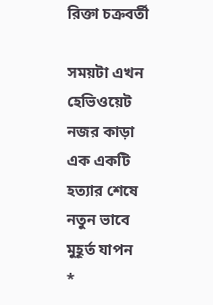রিক্তা চক্রবর্তী

সময়টা এখন হেভিওয়েট নজর কাড়া
এক একটি হত্যার শেষে নতুন ভাবে মুহূর্ত যাপন
*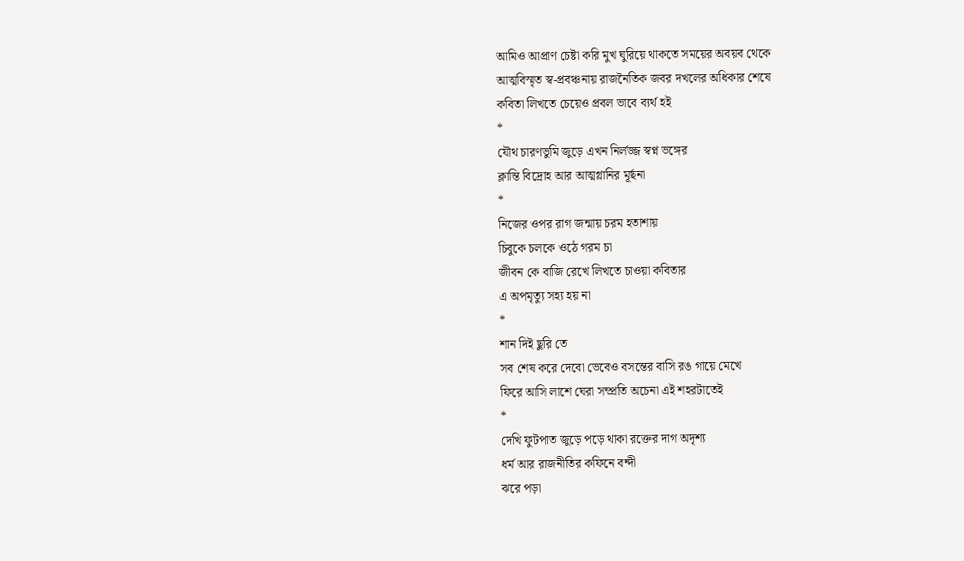আমিও আপ্রাণ চেষ্টা করি মুখ ঘুরিয়ে থাকতে সময়ের অবয়ব থেকে
আত্মবিস্মৃত স্ব-প্রবঞ্চনায় রাজনৈতিক জবর দখলের অধিকার শেষে
কবিতা লিখতে চেয়েও প্রবল ভাবে ব্যর্থ হই
*
যৌথ চারণভুমি জুড়ে এখন নির্লজ্জ স্বপ্ন ভঙ্গের
ক্লান্তি বিদ্রোহ আর আত্মগ্লানির মূর্ছনা
*
নিজের ওপর রাগ জন্মায় চরম হতাশায়
চিবুকে চলকে ওঠে গরম চা
জীবন কে বাজি রেখে লিখতে চাওয়া কবিতার
এ অপমৃত্যু সহ্য হয় না
*
শান দিই ছুরি তে
সব শেষ করে দেবো ভেবেও বসন্তের বাসি রঙ গায়ে মেখে
ফিরে আসি লাশে ঘেরা সম্প্রতি অচেনা এই শহরটাতেই
*
দেখি ফুটপাত জুড়ে পড়ে থাকা রক্তের দাগ অদৃশ্য
ধর্ম আর রাজনীতির কফিনে বন্দী
ঝরে পড়া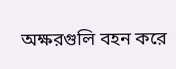অক্ষরগুলি বহন করে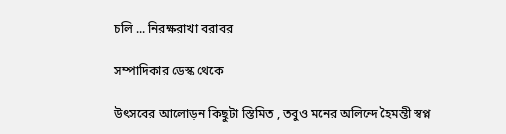চলি ... নিরক্ষরাখা বরাবর

সম্পাদিকার ডেস্ক থেকে

উৎসবের আলোড়ন কিছুটা স্তিমিত , তবুও মনের অলিন্দে হৈমন্তী স্বপ্ন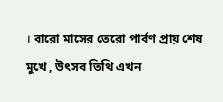। বারো মাসের তেরো পার্বণ প্রায় শেষ মুখে , উৎসব তিথি এখন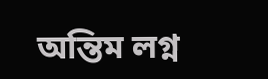অন্তিম লগ্ন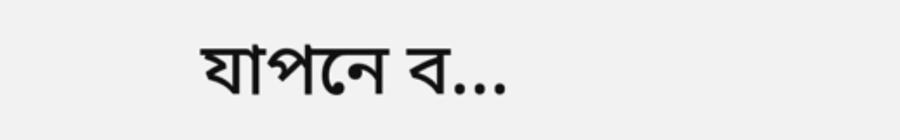যাপনে ব...